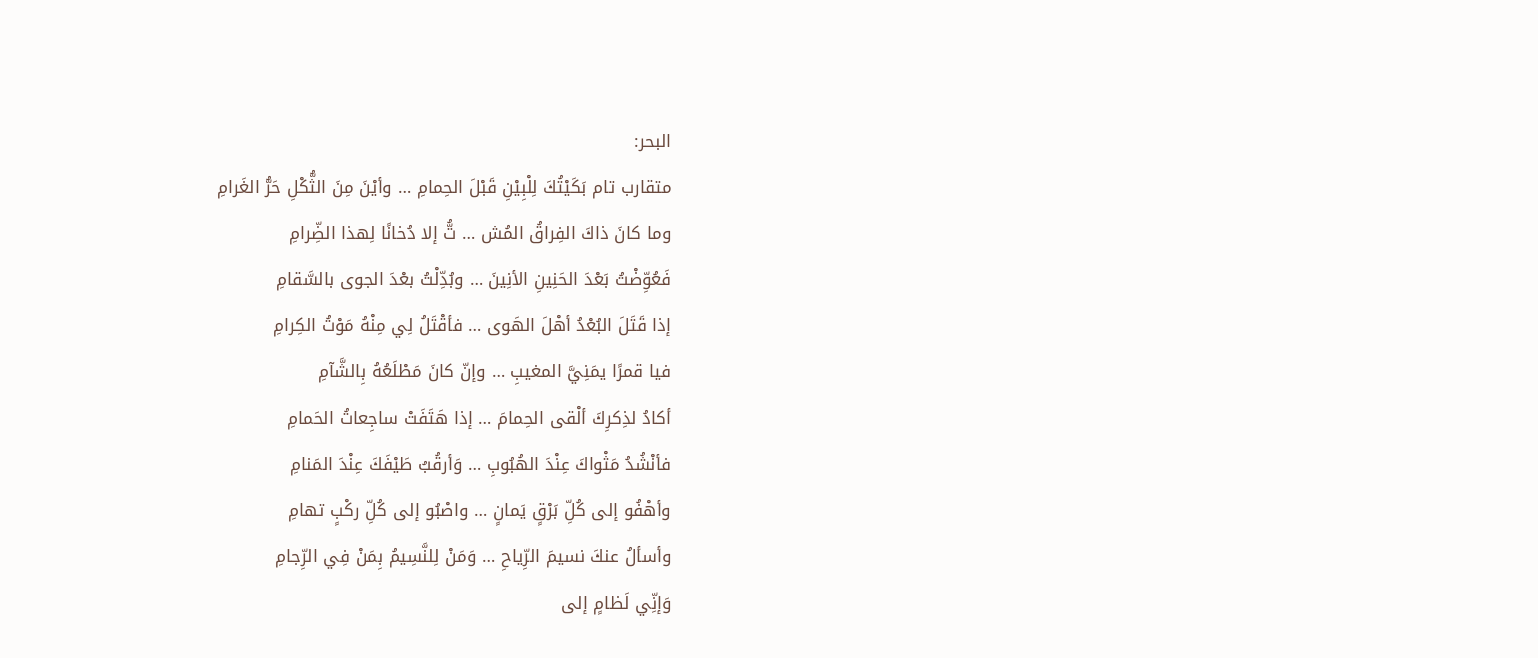البحر:
متقارب تام بَكَيْتُكَ لِلْبِيْنِ قَبْلَ الحِمامِ … وأيْنَ مِنَ الثُّكْلِ حَرُّ الغَرامِ
وما كانَ ذاكَ الفِراقُ المُش … تُّ إلا دُخانًا لِهذا الضِّرامِ
فَعُوِّضْتُ بَعْدَ الحَنِينِ الأنِينَ … وبُدِّلْتُ بعْدَ الجوى بالسَّقامِ
إذا قَتَلَ البُعْدُ أهْلَ الهَوى … فأقْتَلُ لِي مِنْهُ مَوْتُ الكِرامِ
فيا قمرًا يمَنِيَّ المغيبِ … وإنّ كانَ مَطْلَعُهُ بِالشَّآمِ
أكادُ لذِكرِكَ ألْقى الحِمامَ … إذا هَتَفَتْ ساجِعاتُ الحَمامِ
فأنْشُدُ مَثْواكَ عِنْدَ الهُبُوبِ … وَأرقُبُ طَيْفَكَ عِنْدَ المَنامِ
وأهْفُو إلى كُلِّ بَرْقٍ يَمانٍ … واصْبُو إلى كُلِّ ركْبٍ تهامِ
وأسألُ عنكَ نسيمَ الرِّياحِ … وَمَنْ لِلنَّسِيمُ بِمَنْ فِي الرِّجامِ
وَإنِّي لَظامٍ إلى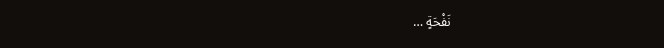نَفْحَةٍ …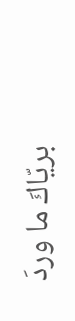بريّاكَ ما وردَ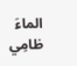الماءَ ظامِي